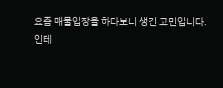요즘 매물입장을 하다보니 생긴 고민입니다.
인테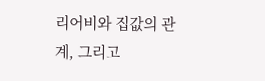리어비와 집값의 관계, 그리고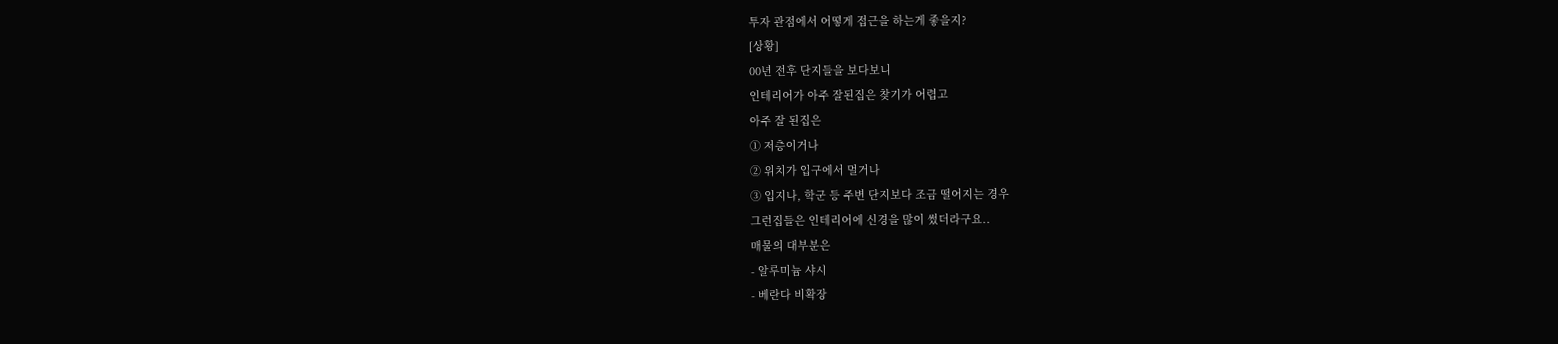투자 관점에서 어떻게 접근을 하는게 좋을지?
[상황]
00년 전후 단지들을 보다보니
인테리어가 아주 잘된집은 찾기가 어렵고
아주 잘 된집은
① 저층이거나
② 위치가 입구에서 멀거나
③ 입지나, 학군 등 주변 단지보다 조금 떨어지는 경우
그런집들은 인테리어에 신경을 많이 썼더라구요..
매물의 대부분은
- 알루미늄 샤시
- 베란다 비확장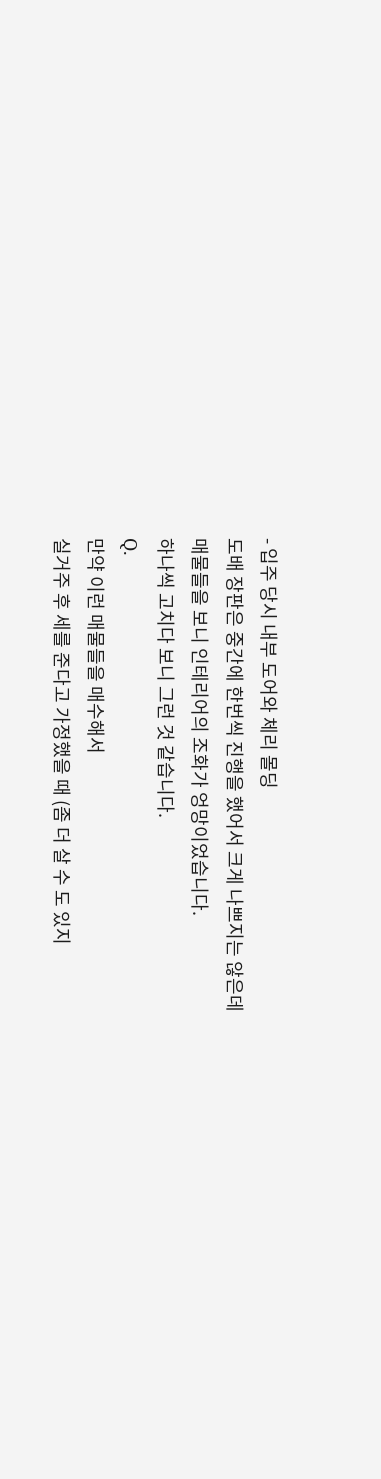- 입주 당시 내부 도어와 체리 몰딩
도배 장판은 중간에 한번씩 진행을 했어서 크게 나쁘지는 않은데
매물들을 보니 인테리어의 조화가 엉망이었습니다.
하나씩 고치다 보니 그런 것 같습니다.
Q.
만약 이런 매물들을 매수해서
실거주 후 세를 준다고 가정했을 때 (좀 더 살 수 도 있지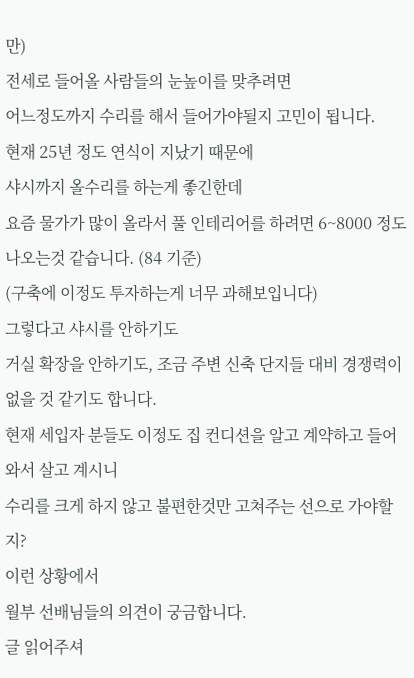만)
전세로 들어올 사람들의 눈높이를 맞추려면
어느정도까지 수리를 해서 들어가야될지 고민이 됩니다.
현재 25년 정도 연식이 지났기 때문에
샤시까지 올수리를 하는게 좋긴한데
요즘 물가가 많이 올라서 풀 인테리어를 하려면 6~8000 정도 나오는것 같습니다. (84 기준)
(구축에 이정도 투자하는게 너무 과해보입니다)
그렇다고 샤시를 안하기도
거실 확장을 안하기도, 조금 주변 신축 단지들 대비 경쟁력이 없을 것 같기도 합니다.
현재 세입자 분들도 이정도 집 컨디션을 알고 계약하고 들어와서 살고 계시니
수리를 크게 하지 않고 불편한것만 고쳐주는 선으로 가야할지?
이런 상황에서
월부 선배님들의 의견이 궁금합니다.
글 읽어주셔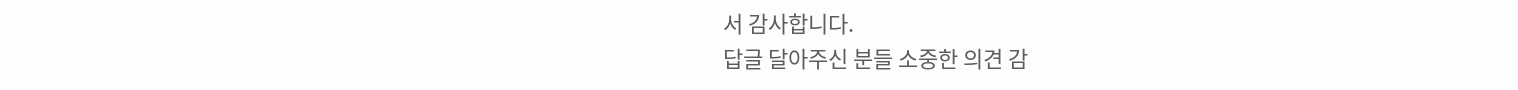서 감사합니다.
답글 달아주신 분들 소중한 의견 감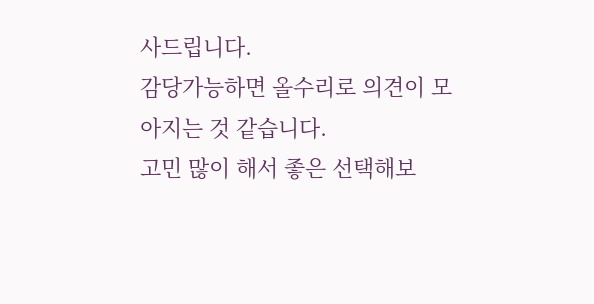사드립니다.
감당가능하면 올수리로 의견이 모아지는 것 같습니다.
고민 많이 해서 좋은 선택해보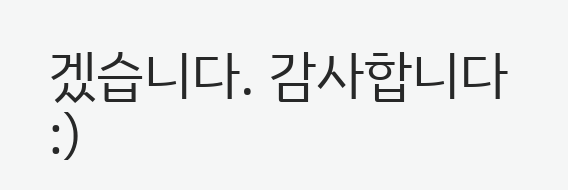겠습니다. 감사합니다 :)